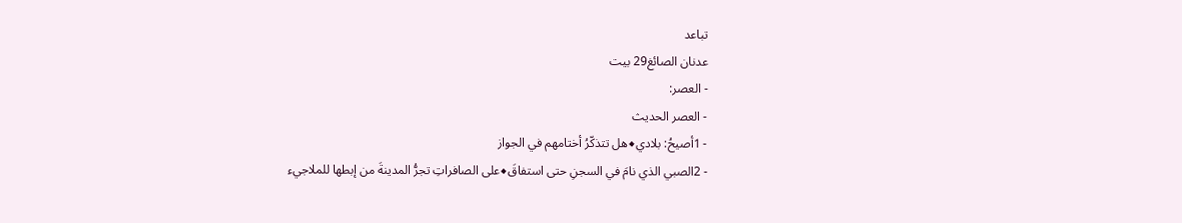تباعد
عدنان الصائغ29 بيت
- العصر:
- العصر الحديث
- 1أصيحُ: بلادي◆هل تتذكّرُ أختامهم في الجواز
- 2الصبي الذي نامَ في السجنِ حتى استفاقَ◆على الصافراتِ تجرُّ المدينةَ من إبطها للملاجيء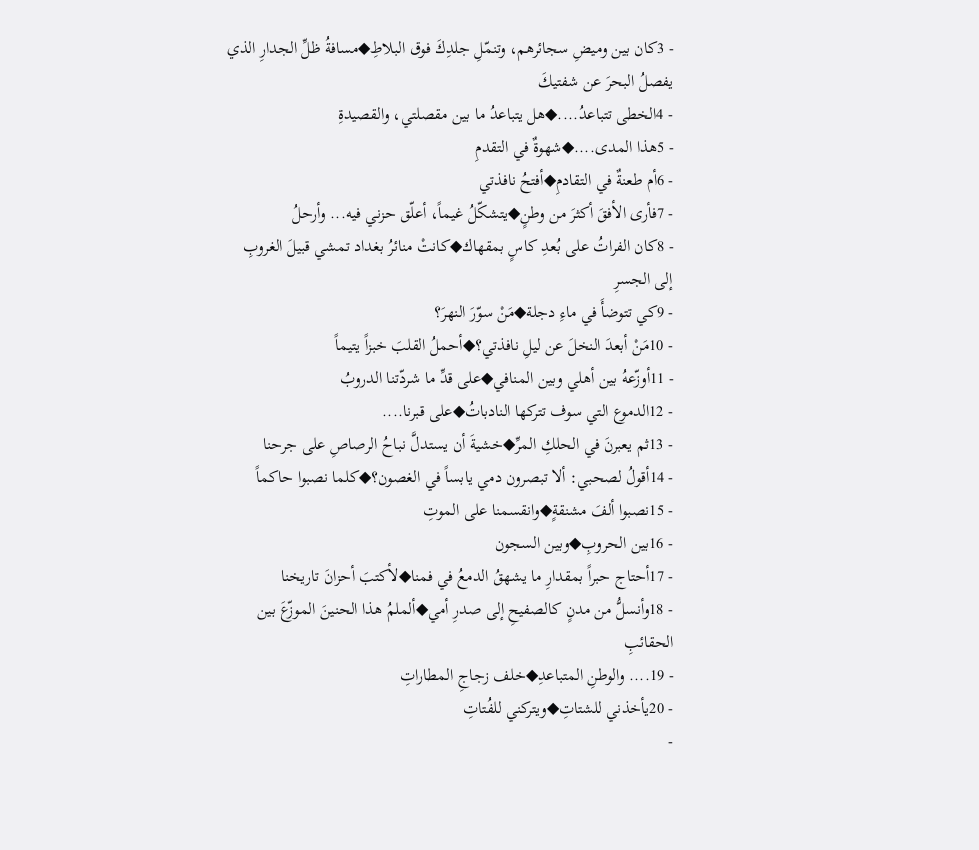- 3كان بين وميضِ سجائرهم، وتنمّلِ جلدِكَ فوق البلاطِ◆مسافةُ ظلِّ الجدارِ الذي يفصلُ البحرَ عن شفتيكَ
- 4الخطى تتباعدُ....◆هل يتباعدُ ما بين مقصلتي، والقصيدةِ
- 5هذا المدى....◆شهوةٌ في التقدمِ
- 6أم طعنةٌ في التقادمِ◆أفتحُ نافذتي
- 7فأرى الأفقَ أكثرَ من وطنٍ◆يتشكّلُ غيماً، أعلّق حزني فيه... وأرحلُ
- 8كان الفراتُ على بُعدِ كاسٍ بمقهاك◆كانتْ منائرُ بغداد تمشي قبيلَ الغروبِ إلى الجسرِ
- 9كي تتوضأَ في ماءِ دجلة◆مَنْ سوّرَ النهرَ؟
- 10مَنْ أبعدَ النخلَ عن ليلِ نافذتي؟◆أحملُ القلبَ خبزاً يتيماً
- 11أوزّعهُ بين أهلي وبين المنافي◆على قدِّ ما شردّتنا الدروبُ
- 12الدموع التي سوف تتركها النادباتُ◆على قبرنا....
- 13ثم يعبرنَ في الحلكِ المرِّ◆خشيةَ أن يستدلَّ نباحُ الرصاصِ على جرحنا
- 14أقولُ لصحبي: ألا تبصرون دمي يابساً في الغصون؟◆كلما نصبوا حاكماً
- 15نصبوا ألفَ مشنقةٍ◆وانقسمنا على الموتِ
- 16بين الحروبِ◆وبين السجون
- 17أحتاج حبراً بمقدارِ ما يشهقُ الدمعُ في فمنا◆لأكتبَ أحزانَ تاريخنا
- 18وأنسلُّ من مدنٍ كالصفيحِ إلى صدرِ أمي◆ألملمُ هذا الحنينَ الموزّعَ بين الحقائبِ
- 19.... والوطنِ المتباعدِ◆خلف زجاجِ المطاراتِ
- 20يأخذني للشتاتِ◆ويتركني للفُتاتِ
-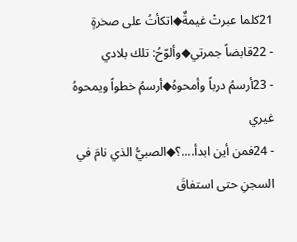21كلما عبرتْ غيمةٌ◆اتكأتُ على صخرةٍ
- 22قابضاً جمرتي◆وألوّحُ: تلك بلادي
- 23أرسمُ درباً وأمحوهُ◆أرسمُ خطواً ويمحوهُ غيري
- 24فمن أين ابدأ....؟◆الصبيُّ الذي نامَ في السجنِ حتى استفاقَ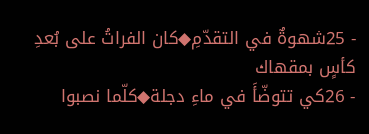- 25شهوةٌ في التقدّمِ◆كان الفراتُ على بُعدِ كأسٍ بمقهاك
- 26كي تتوضّأَ في ماءِ دجلة◆كلّما نصبوا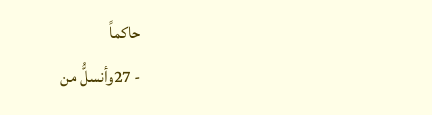حاكماً
- 27وأنسلُّ من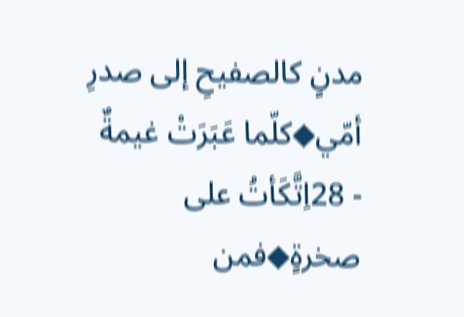مدنٍ كالصفيحِ إلى صدرِ أمّي◆كلّما عَبَرَتْ غيمةٌ
- 28اِتَّكَأتُ على صخرةٍ◆فمن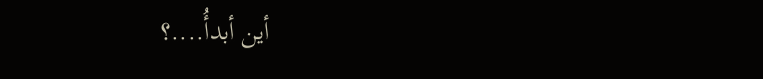أين أبدأُ....؟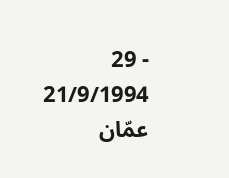- 29
21/9/1994 عمّان